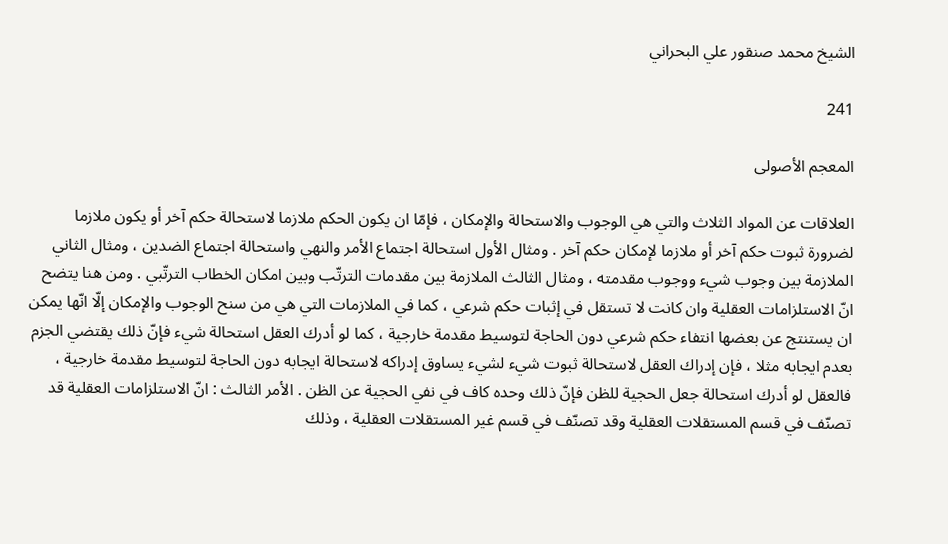الشيخ محمد صنقور علي البحراني

241

المعجم الأصولى

العلاقات عن المواد الثلاث والتي هي الوجوب والاستحالة والإمكان ، فإمّا ان يكون الحكم ملازما لاستحالة حكم آخر أو يكون ملازما لضرورة ثبوت حكم آخر أو ملازما لإمكان حكم آخر . ومثال الأول استحالة اجتماع الأمر والنهي واستحالة اجتماع الضدين ، ومثال الثاني الملازمة بين وجوب شيء ووجوب مقدمته ، ومثال الثالث الملازمة بين مقدمات الترتّب وبين امكان الخطاب الترتّبي . ومن هنا يتضح انّ الاستلزامات العقلية وان كانت لا تستقل في إثبات حكم شرعي ، كما في الملازمات التي هي من سنح الوجوب والإمكان إلّا انّها يمكن ان يستنتج عن بعضها انتفاء حكم شرعي دون الحاجة لتوسيط مقدمة خارجية ، كما لو أدرك العقل استحالة شيء فإنّ ذلك يقتضي الجزم بعدم ايجابه مثلا ، فإن إدراك العقل لاستحالة ثبوت شيء لشيء يساوق إدراكه لاستحالة ايجابه دون الحاجة لتوسيط مقدمة خارجية ، فالعقل لو أدرك استحالة جعل الحجية للظن فإنّ ذلك وحده كاف في نفي الحجية عن الظن . الأمر الثالث : انّ الاستلزامات العقلية قد تصنّف في قسم المستقلات العقلية وقد تصنّف في قسم غير المستقلات العقلية ، وذلك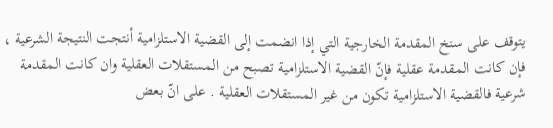يتوقف على سنخ المقدمة الخارجية التي إذا انضمت إلى القضية الاستلزامية أنتجت النتيجة الشرعية ، فإن كانت المقدمة عقلية فإنّ القضية الاستلزامية تصبح من المستقلات العقلية وان كانت المقدمة شرعية فالقضية الاستلزامية تكون من غير المستقلات العقلية . على انّ بعض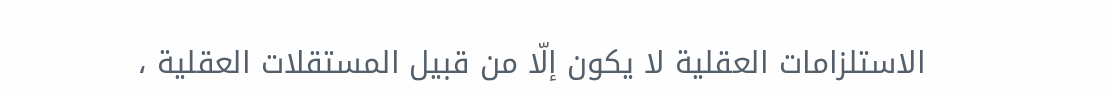الاستلزامات العقلية لا يكون إلّا من قبيل المستقلات العقلية ،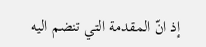إذ انّ المقدمة التي تنضم اليه